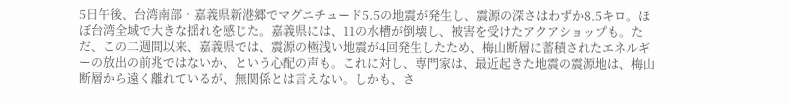5日午後、台湾南部‧嘉義県新港郷でマグニチュード5.5の地震が発生し、震源の深さはわずか8.5キロ。ほぼ台湾全域で大きな揺れを感じた。嘉義県には、11の水槽が倒壊し、被害を受けたアクアショップも。ただ、この二週間以来、嘉義県では、震源の極浅い地震が4回発生したため、梅山断層に蓄積されたエネルギーの放出の前兆ではないか、という心配の声も。これに対し、専門家は、最近起きた地震の震源地は、梅山断層から遠く離れているが、無関係とは言えない。しかも、さ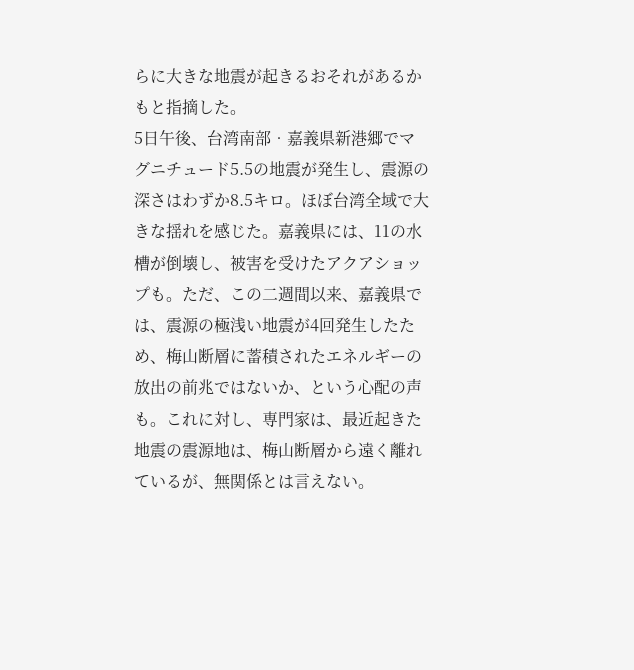らに大きな地震が起きるおそれがあるかもと指摘した。
5日午後、台湾南部‧嘉義県新港郷でマグニチュード5.5の地震が発生し、震源の深さはわずか8.5キロ。ほぼ台湾全域で大きな揺れを感じた。嘉義県には、11の水槽が倒壊し、被害を受けたアクアショップも。ただ、この二週間以来、嘉義県では、震源の極浅い地震が4回発生したため、梅山断層に蓄積されたエネルギーの放出の前兆ではないか、という心配の声も。これに対し、専門家は、最近起きた地震の震源地は、梅山断層から遠く離れているが、無関係とは言えない。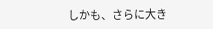しかも、さらに大き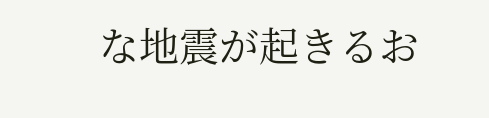な地震が起きるお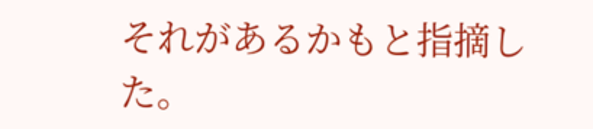それがあるかもと指摘した。